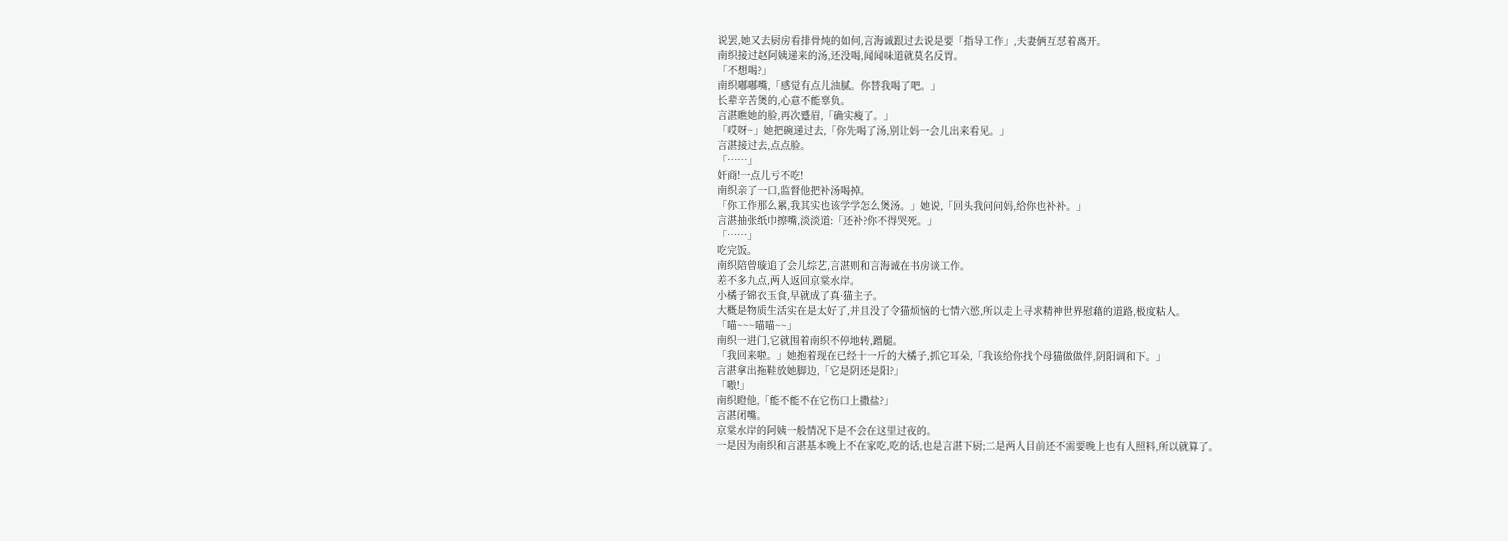说罢,她又去厨房看排骨炖的如何,言海诚跟过去说是要「指导工作」,夫妻俩互怼着离开。
南织接过赵阿姨递来的汤,还没喝,闻闻味道就莫名反胃。
「不想喝?」
南织嘟嘟嘴,「感觉有点儿油腻。你替我喝了吧。」
长辈辛苦煲的,心意不能辜负。
言湛瞧她的脸,再次蹙眉,「确实瘦了。」
「哎呀~」她把碗递过去,「你先喝了汤,别让妈一会儿出来看见。」
言湛接过去,点点脸。
「……」
奸商!一点儿亏不吃!
南织亲了一口,监督他把补汤喝掉。
「你工作那么累,我其实也该学学怎么煲汤。」她说,「回头我问问妈,给你也补补。」
言湛抽张纸巾擦嘴,淡淡道:「还补?你不得哭死。」
「……」
吃完饭。
南织陪曾璇追了会儿综艺,言湛则和言海诚在书房谈工作。
差不多九点,两人返回京棠水岸。
小橘子锦衣玉食,早就成了真·猫主子。
大概是物质生活实在是太好了,并且没了令猫烦恼的七情六慾,所以走上寻求精神世界慰藉的道路,极度粘人。
「喵~~~喵喵~~」
南织一进门,它就围着南织不停地转,蹭腿。
「我回来啦。」她抱着现在已经十一斤的大橘子,抓它耳朵,「我该给你找个母猫做做伴,阴阳调和下。」
言湛拿出拖鞋放她脚边,「它是阴还是阳?」
「嗷!」
南织瞪他,「能不能不在它伤口上撒盐?」
言湛闭嘴。
京棠水岸的阿姨一般情况下是不会在这里过夜的。
一是因为南织和言湛基本晚上不在家吃,吃的话,也是言湛下厨;二是两人目前还不需要晚上也有人照料,所以就算了。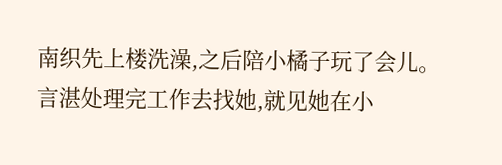南织先上楼洗澡,之后陪小橘子玩了会儿。
言湛处理完工作去找她,就见她在小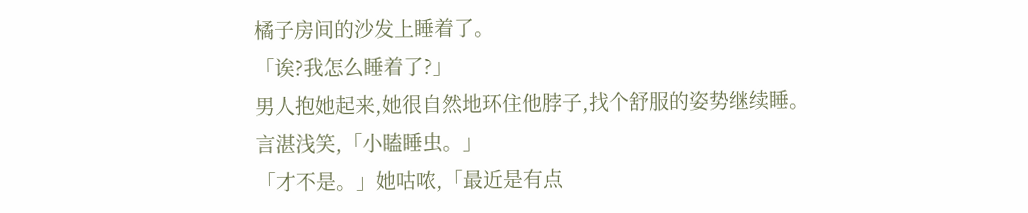橘子房间的沙发上睡着了。
「诶?我怎么睡着了?」
男人抱她起来,她很自然地环住他脖子,找个舒服的姿势继续睡。
言湛浅笑,「小瞌睡虫。」
「才不是。」她咕哝,「最近是有点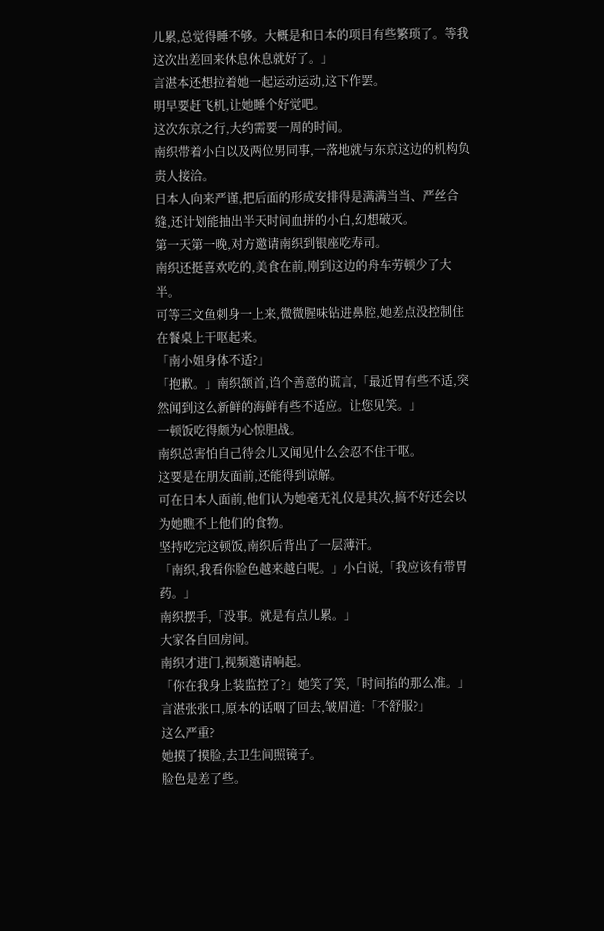儿累,总觉得睡不够。大概是和日本的项目有些繁琐了。等我这次出差回来休息休息就好了。」
言湛本还想拉着她一起运动运动,这下作罢。
明早要赶飞机,让她睡个好觉吧。
这次东京之行,大约需要一周的时间。
南织带着小白以及两位男同事,一落地就与东京这边的机构负责人接洽。
日本人向来严谨,把后面的形成安排得是满满当当、严丝合缝,还计划能抽出半天时间血拼的小白,幻想破灭。
第一天第一晚,对方邀请南织到银座吃寿司。
南织还挺喜欢吃的,美食在前,刚到这边的舟车劳顿少了大半。
可等三文鱼刺身一上来,微微腥味钻进鼻腔,她差点没控制住在餐桌上干呕起来。
「南小姐身体不适?」
「抱歉。」南织颔首,诌个善意的谎言,「最近胃有些不适,突然闻到这么新鲜的海鲜有些不适应。让您见笑。」
一顿饭吃得颇为心惊胆战。
南织总害怕自己待会儿又闻见什么会忍不住干呕。
这要是在朋友面前,还能得到谅解。
可在日本人面前,他们认为她毫无礼仪是其次,搞不好还会以为她瞧不上他们的食物。
坚持吃完这顿饭,南织后背出了一层薄汗。
「南织,我看你脸色越来越白呢。」小白说,「我应该有带胃药。」
南织摆手,「没事。就是有点儿累。」
大家各自回房间。
南织才进门,视频邀请响起。
「你在我身上装监控了?」她笑了笑,「时间掐的那么准。」
言湛张张口,原本的话咽了回去,皱眉道:「不舒服?」
这么严重?
她摸了摸脸,去卫生间照镜子。
脸色是差了些。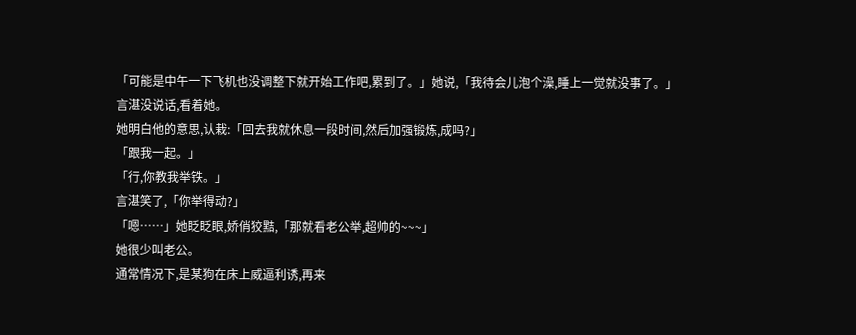「可能是中午一下飞机也没调整下就开始工作吧,累到了。」她说,「我待会儿泡个澡,睡上一觉就没事了。」
言湛没说话,看着她。
她明白他的意思,认栽:「回去我就休息一段时间,然后加强锻炼,成吗?」
「跟我一起。」
「行,你教我举铁。」
言湛笑了,「你举得动?」
「嗯……」她眨眨眼,娇俏狡黠,「那就看老公举,超帅的~~~」
她很少叫老公。
通常情况下,是某狗在床上威逼利诱,再来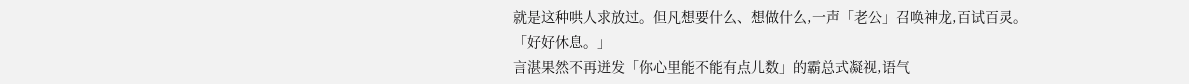就是这种哄人求放过。但凡想要什么、想做什么,一声「老公」召唤神龙,百试百灵。
「好好休息。」
言湛果然不再迸发「你心里能不能有点儿数」的霸总式凝视,语气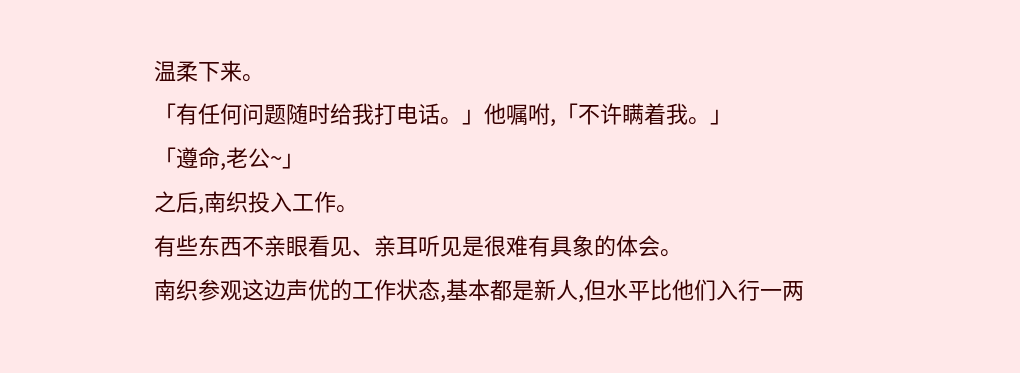温柔下来。
「有任何问题随时给我打电话。」他嘱咐,「不许瞒着我。」
「遵命,老公~」
之后,南织投入工作。
有些东西不亲眼看见、亲耳听见是很难有具象的体会。
南织参观这边声优的工作状态,基本都是新人,但水平比他们入行一两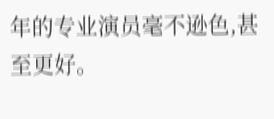年的专业演员毫不逊色,甚至更好。